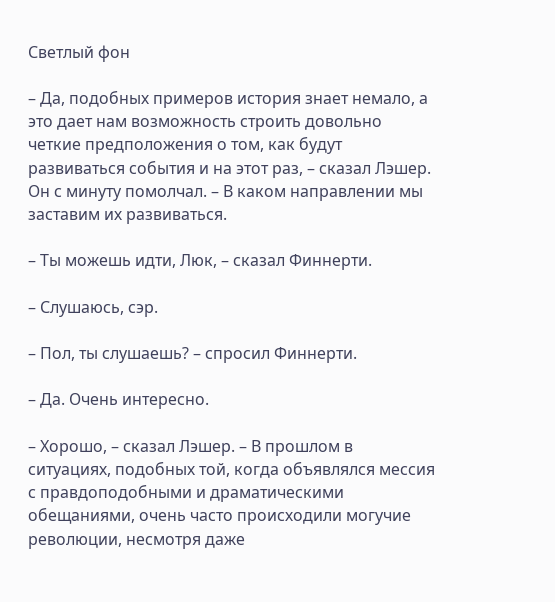Светлый фон

– Да, подобных примеров история знает немало, а это дает нам возможность строить довольно четкие предположения о том, как будут развиваться события и на этот раз, – сказал Лэшер. Он с минуту помолчал. – В каком направлении мы заставим их развиваться.

– Ты можешь идти, Люк, – сказал Финнерти.

– Слушаюсь, сэр.

– Пол, ты слушаешь? – спросил Финнерти.

– Да. Очень интересно.

– Хорошо, – сказал Лэшер. – В прошлом в ситуациях, подобных той, когда объявлялся мессия с правдоподобными и драматическими обещаниями, очень часто происходили могучие революции, несмотря даже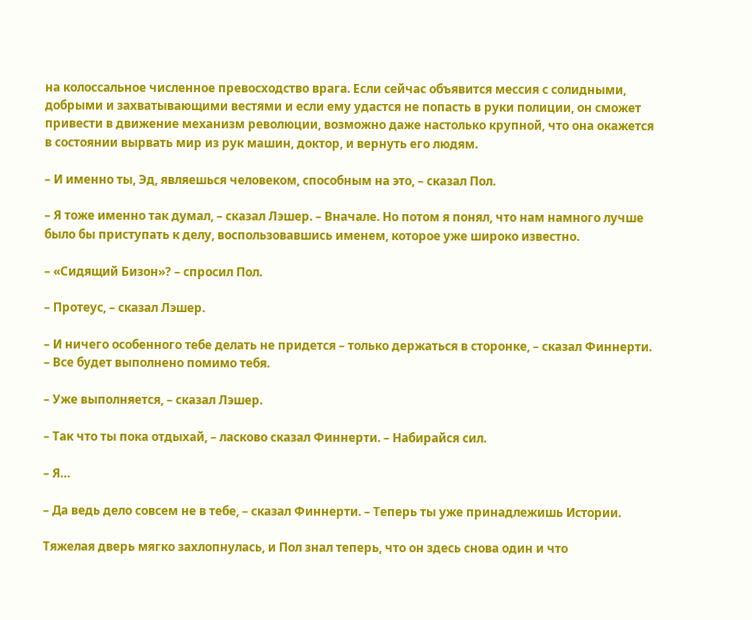на колоссальное численное превосходство врага. Если сейчас объявится мессия с солидными, добрыми и захватывающими вестями и если ему удастся не попасть в руки полиции, он сможет привести в движение механизм революции, возможно даже настолько крупной, что она окажется в состоянии вырвать мир из рук машин, доктор, и вернуть его людям.

– И именно ты, Эд, являешься человеком, способным на это, – сказал Пол.

– Я тоже именно так думал, – сказал Лэшер. – Вначале. Но потом я понял, что нам намного лучше было бы приступать к делу, воспользовавшись именем, которое уже широко известно.

– «Сидящий Бизон»? – спросил Пол.

– Протеус, – сказал Лэшер.

– И ничего особенного тебе делать не придется – только держаться в сторонке, – сказал Финнерти. – Все будет выполнено помимо тебя.

– Уже выполняется, – сказал Лэшер.

– Так что ты пока отдыхай, – ласково сказал Финнерти. – Набирайся сил.

– Я…

– Да ведь дело совсем не в тебе, – сказал Финнерти. – Теперь ты уже принадлежишь Истории.

Тяжелая дверь мягко захлопнулась, и Пол знал теперь, что он здесь снова один и что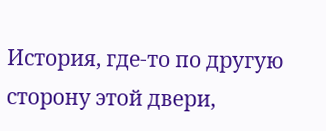История, где-то по другую сторону этой двери,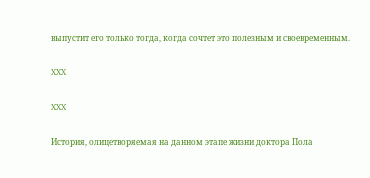выпустит его только тогда, когда сочтет это полезным и своевременным.

XXX

XXX

История, олицетворяемая на данном этапе жизни доктора Пола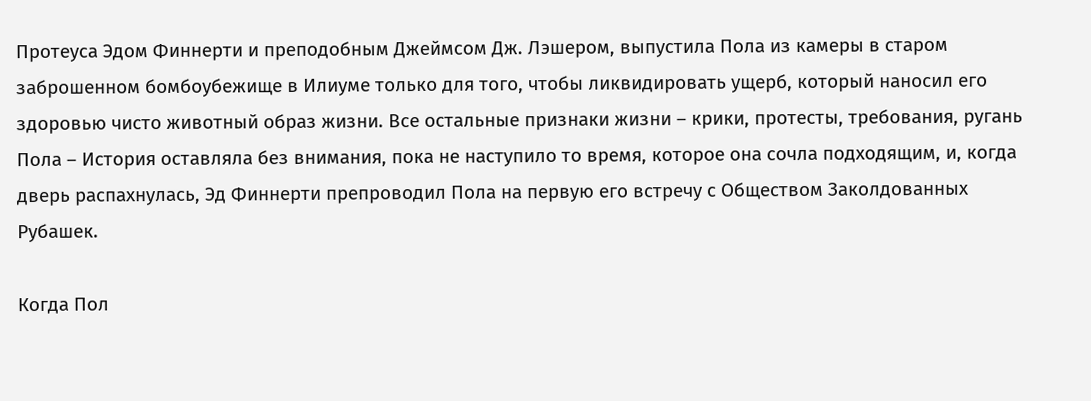Протеуса Эдом Финнерти и преподобным Джеймсом Дж. Лэшером, выпустила Пола из камеры в старом заброшенном бомбоубежище в Илиуме только для того, чтобы ликвидировать ущерб, который наносил его здоровью чисто животный образ жизни. Все остальные признаки жизни – крики, протесты, требования, ругань Пола – История оставляла без внимания, пока не наступило то время, которое она сочла подходящим, и, когда дверь распахнулась, Эд Финнерти препроводил Пола на первую его встречу с Обществом Заколдованных Рубашек.

Когда Пол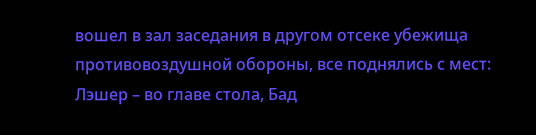вошел в зал заседания в другом отсеке убежища противовоздушной обороны, все поднялись с мест: Лэшер – во главе стола, Бад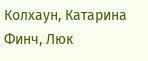Колхаун, Катарина Финч, Люк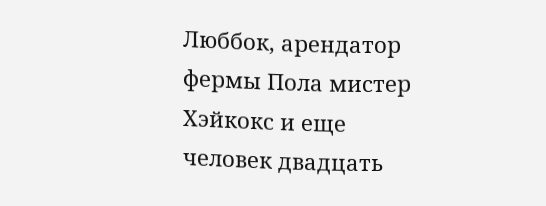Люббок, арендатор фермы Пола мистер Хэйкокс и еще человек двадцать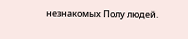незнакомых Полу людей.